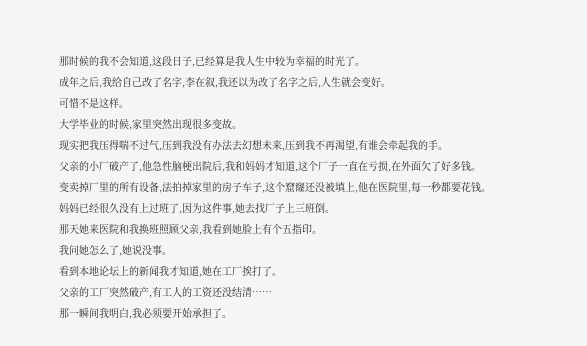那时候的我不会知道,这段日子,已经算是我人生中较为幸福的时光了。
成年之后,我给自己改了名字,李在叙,我还以为改了名字之后,人生就会变好。
可惜不是这样。
大学毕业的时候,家里突然出现很多变故。
现实把我压得喘不过气,压到我没有办法去幻想未来,压到我不再渴望,有谁会牵起我的手。
父亲的小厂破产了,他急性脑梗出院后,我和妈妈才知道,这个厂子一直在亏损,在外面欠了好多钱。
变卖掉厂里的所有设备,法拍掉家里的房子车子,这个窟窿还没被填上,他在医院里,每一秒都要花钱。
妈妈已经很久没有上过班了,因为这件事,她去找厂子上三班倒。
那天她来医院和我换班照顾父亲,我看到她脸上有个五指印。
我问她怎么了,她说没事。
看到本地论坛上的新闻我才知道,她在工厂挨打了。
父亲的工厂突然破产,有工人的工资还没结清……
那一瞬间我明白,我必须要开始承担了。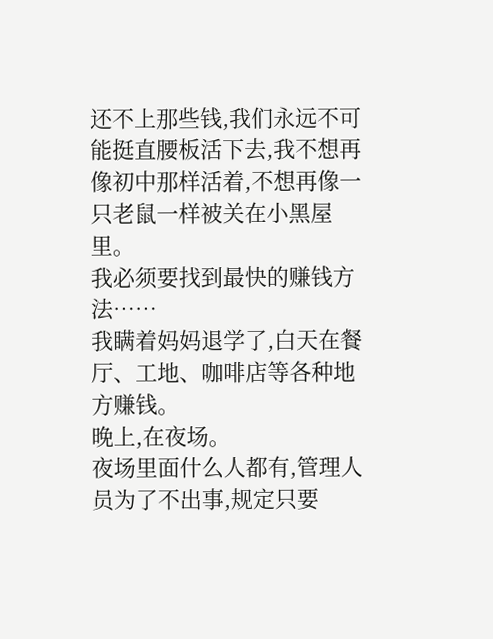还不上那些钱,我们永远不可能挺直腰板活下去,我不想再像初中那样活着,不想再像一只老鼠一样被关在小黑屋里。
我必须要找到最快的赚钱方法……
我瞒着妈妈退学了,白天在餐厅、工地、咖啡店等各种地方赚钱。
晚上,在夜场。
夜场里面什么人都有,管理人员为了不出事,规定只要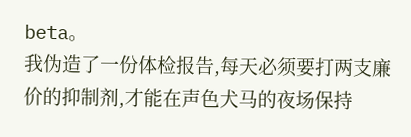beta。
我伪造了一份体检报告,每天必须要打两支廉价的抑制剂,才能在声色犬马的夜场保持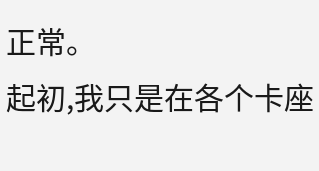正常。
起初,我只是在各个卡座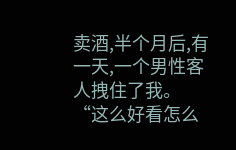卖酒,半个月后,有一天,一个男性客人拽住了我。
“这么好看怎么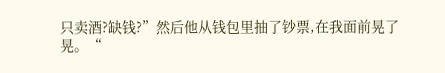只卖酒?缺钱?”然后他从钱包里抽了钞票,在我面前晃了晃。“